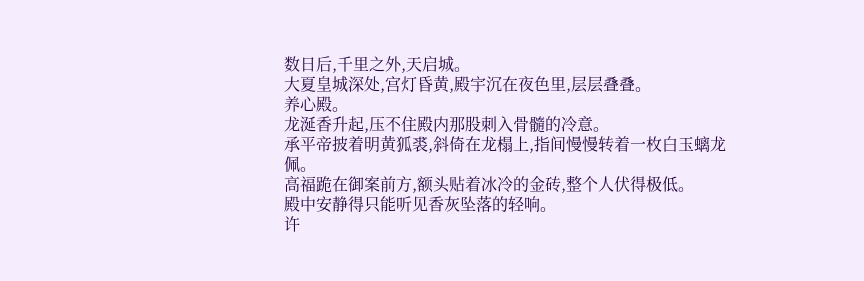数日后,千里之外,天启城。
大夏皇城深处,宫灯昏黄,殿宇沉在夜色里,层层叠叠。
养心殿。
龙涎香升起,压不住殿内那股刺入骨髓的冷意。
承平帝披着明黄狐裘,斜倚在龙榻上,指间慢慢转着一枚白玉螭龙佩。
高福跪在御案前方,额头贴着冰冷的金砖,整个人伏得极低。
殿中安静得只能听见香灰坠落的轻响。
许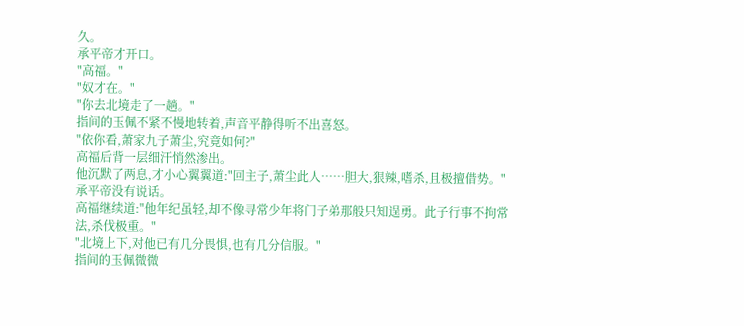久。
承平帝才开口。
"高福。"
"奴才在。"
"你去北境走了一趟。"
指间的玉佩不紧不慢地转着,声音平静得听不出喜怒。
"依你看,萧家九子萧尘,究竟如何?"
高福后背一层细汗悄然渗出。
他沉默了两息,才小心翼翼道:"回主子,萧尘此人……胆大,狠辣,嗜杀,且极擅借势。"
承平帝没有说话。
高福继续道:"他年纪虽轻,却不像寻常少年将门子弟那般只知逞勇。此子行事不拘常法,杀伐极重。"
"北境上下,对他已有几分畏惧,也有几分信服。"
指间的玉佩微微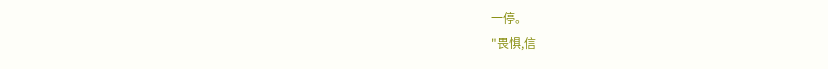一停。
"畏惧,信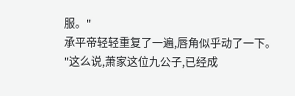服。"
承平帝轻轻重复了一遍,唇角似乎动了一下。
"这么说,萧家这位九公子,已经成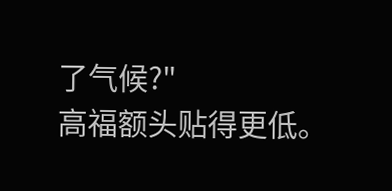了气候?"
高福额头贴得更低。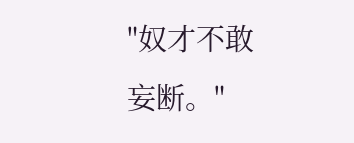"奴才不敢妄断。"